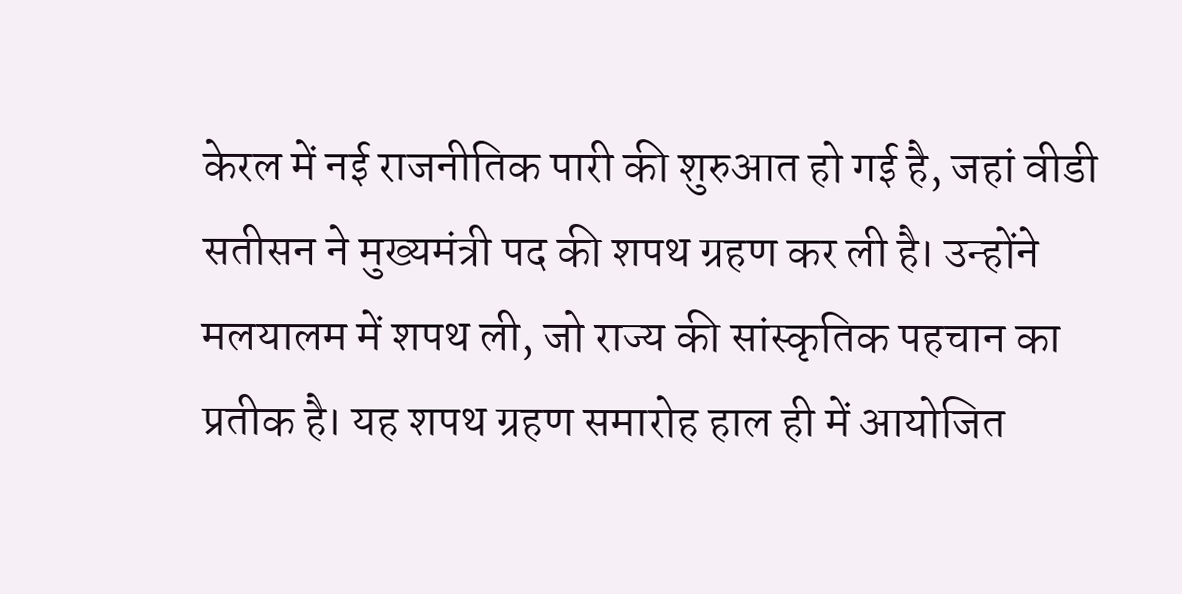केरल में नई राजनीतिक पारी की शुरुआत हो गई है, जहां वीडी सतीसन ने मुख्यमंत्री पद की शपथ ग्रहण कर ली है। उन्होंने मलयालम में शपथ ली, जो राज्य की सांस्कृतिक पहचान का प्रतीक है। यह शपथ ग्रहण समारोह हाल ही में आयोजित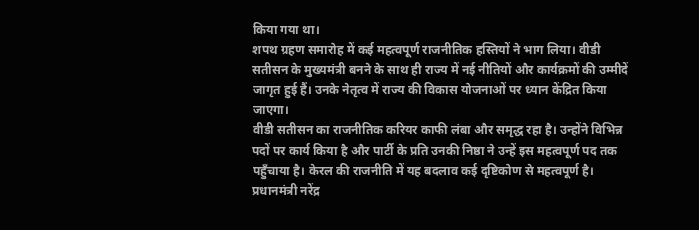किया गया था।
शपथ ग्रहण समारोह में कई महत्वपूर्ण राजनीतिक हस्तियों ने भाग लिया। वीडी सतीसन के मुख्यमंत्री बनने के साथ ही राज्य में नई नीतियों और कार्यक्रमों की उम्मीदें जागृत हुई हैं। उनके नेतृत्व में राज्य की विकास योजनाओं पर ध्यान केंद्रित किया जाएगा।
वीडी सतीसन का राजनीतिक करियर काफी लंबा और समृद्ध रहा है। उन्होंने विभिन्न पदों पर कार्य किया है और पार्टी के प्रति उनकी निष्ठा ने उन्हें इस महत्वपूर्ण पद तक पहुँचाया है। केरल की राजनीति में यह बदलाव कई दृष्टिकोण से महत्वपूर्ण है।
प्रधानमंत्री नरेंद्र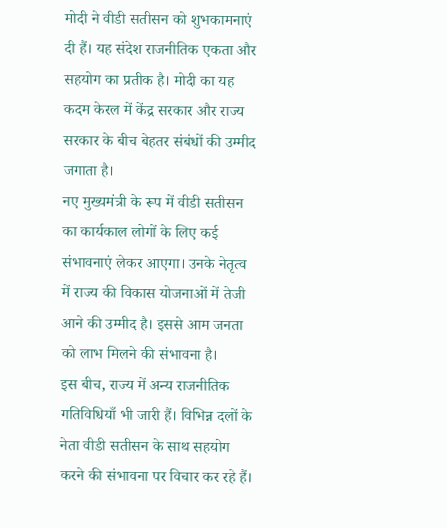मोदी ने वीडी सतीसन को शुभकामनाएं दी हैं। यह संदेश राजनीतिक एकता और सहयोग का प्रतीक है। मोदी का यह कदम केरल में केंद्र सरकार और राज्य सरकार के बीच बेहतर संबंधों की उम्मीद जगाता है।
नए मुख्यमंत्री के रूप में वीडी सतीसन का कार्यकाल लोगों के लिए कई संभावनाएं लेकर आएगा। उनके नेतृत्व में राज्य की विकास योजनाओं में तेजी आने की उम्मीद है। इससे आम जनता को लाभ मिलने की संभावना है।
इस बीच, राज्य में अन्य राजनीतिक गतिविधियाँ भी जारी हैं। विभिन्न दलों के नेता वीडी सतीसन के साथ सहयोग करने की संभावना पर विचार कर रहे हैं।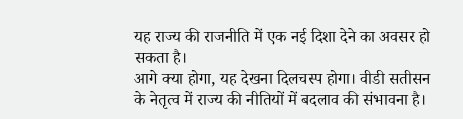यह राज्य की राजनीति में एक नई दिशा देने का अवसर हो सकता है।
आगे क्या होगा, यह देखना दिलचस्प होगा। वीडी सतीसन के नेतृत्व में राज्य की नीतियों में बदलाव की संभावना है।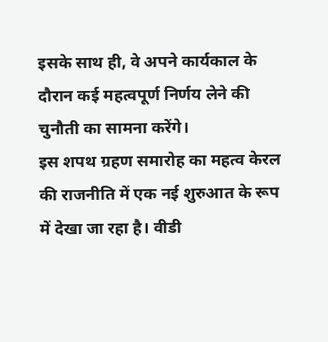इसके साथ ही, वे अपने कार्यकाल के दौरान कई महत्वपूर्ण निर्णय लेने की चुनौती का सामना करेंगे।
इस शपथ ग्रहण समारोह का महत्व केरल की राजनीति में एक नई शुरुआत के रूप में देखा जा रहा है। वीडी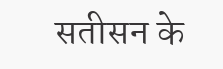सतीसन के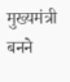मुख्यमंत्री बनने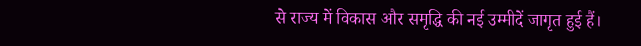से राज्य में विकास और समृद्धि की नई उम्मीदें जागृत हुई हैं।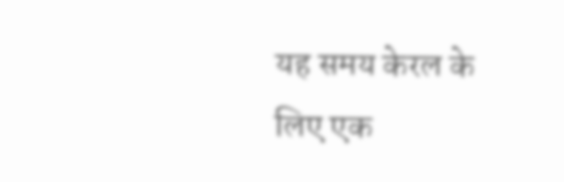यह समय केरल के लिए एक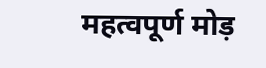महत्वपूर्ण मोड़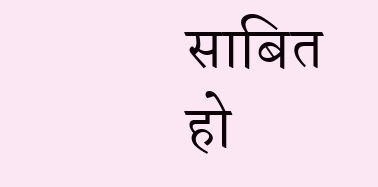साबित हो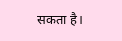सकता है।